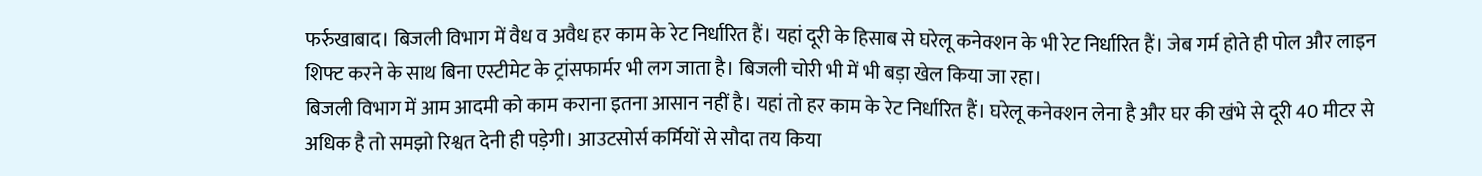फर्रुखाबाद। बिजली विभाग में वैध व अवैध हर काम के रेट निर्धारित हैं। यहां दूरी के हिसाब से घरेलू कनेक्शन के भी रेट निर्धारित हैं। जेब गर्म होते ही पोल और लाइन शिफ्ट करने के साथ बिना एस्टीमेट के ट्रांसफार्मर भी लग जाता है। बिजली चोरी भी में भी बड़ा खेल किया जा रहा।
बिजली विभाग में आम आदमी को काम कराना इतना आसान नहीं है। यहां तो हर काम के रेट निर्धारित हैं। घरेलू कनेक्शन लेना है और घर की खंभे से दूरी 40 मीटर से अधिक है तो समझो रिश्वत देनी ही पड़ेगी। आउटसोर्स कर्मियों से सौदा तय किया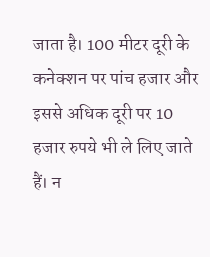जाता है। 100 मीटर दूरी के कनेक्शन पर पांच हजार और इससे अधिक दूरी पर 10 हजार रुपये भी ले लिए जाते हैं। न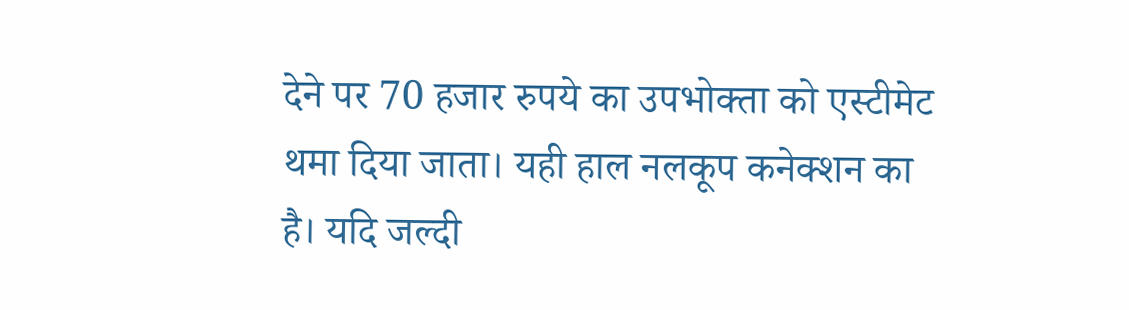देने पर 70 हजार रुपये का उपभोक्ता को एस्टीमेट थमा दिया जाता। यही हाल नलकूप कनेक्शन का है। यदि जल्दी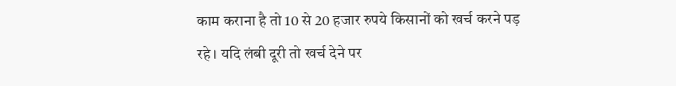काम कराना है तो 10 से 20 हजार रुपये किसानों को खर्च करने पड़ रहे। यदि लंबी दूरी तो खर्च देने पर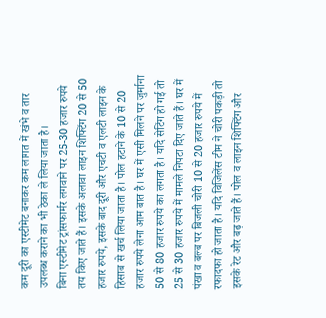कम दूरी का एस्टीमेट बनाकर कम लागत में खंभे व तार उपलब्ध कराने का भी ठेका ले लिया जाता है।
बिना एस्टीमेट ट्रांसफार्मर लगवाने पर 25-30 हजार रुपये तय किए जाते हैं। इसके अलावा लाइन शिफ्टिंग 20 से 50 हजार रुपये, इसके बाद दूरी और एचटी व एलटी लाइन के हिसाब से खर्च लिया जाता है। पोल हटाने के 10 से 20 हजार रुपये लेना आम बात है। घर में एसी मिलने पर जुर्माना 50 से 80 हजार रुपये का लगता है। यदि सेटिंग हो गई तो 25 से 30 हजार रुपये में मामले निपटा दिए जाते हैं। घर में पंखा व बल्ब पर बिजली चोरी 10 से 20 हजार रुपये में रफादफा हो जाता है। यदि विजिलेंस टीम ने चोरी पकड़ी तो इसके रेट और बढ़ जाते हैं। पोल व लाइन शिफ्टिंग और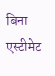बिना एस्टीमेट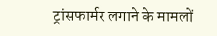ट्रांसफार्मर लगाने के मामलों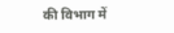की विभाग में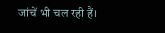जांचें भी चल रही हैं।